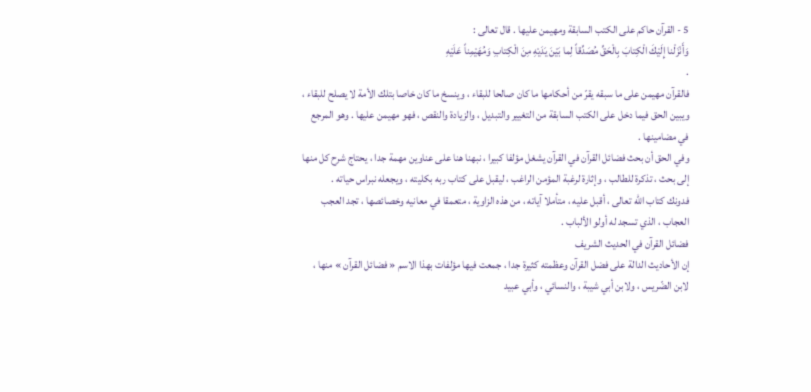5 - القرآن حاكم على الكتب السابقة ومهيمن عليها . قال تعالى :
وَأَنْزَلْنا إِلَيْكَ الْكِتابَ بِالْحَقِّ مُصَدِّقاً لِما بَيْنَ يَدَيْهِ مِنَ الْكِتابِ وَمُهَيْمِناً عَلَيْهِ
.
فالقرآن مهيمن على ما سبقه يقرّ من أحكامها ما كان صالحا للبقاء ، وينسخ ما كان خاصا بتلك الأمة لا يصلح للبقاء ، ويبين الحق فيما دخل على الكتب السابقة من التغيير والتبديل ، والزيادة والنقص ، فهو مهيمن عليها . وهو المرجع في مضامينها .
وفي الحق أن بحث فضائل القرآن في القرآن يشغل مؤلفا كبيرا ، نبهنا هنا على عناوين مهمة جدا ، يحتاج شرح كل منها إلى بحث ، تذكرة للطالب ، وإثارة لرغبة المؤمن الراغب ، ليقبل على كتاب ربه بكليته ، ويجعله نبراس حياته .
فدونك كتاب اللّه تعالى ، أقبل عليه ، متأملا آياته ، من هذه الزاوية ، متعمقا في معانيه وخصائصها ، تجد العجب العجاب ، الذي تسجد له أولو الألباب .
فضائل القرآن في الحديث الشريف
إن الأحاديث الدالة على فضل القرآن وعظمته كثيرة جدا ، جمعت فيها مؤلفات بهذا الاسم « فضائل القرآن » منها ، لابن الضّريس ، ولابن أبي شيبة ، والنسائي ، وأبي عبيد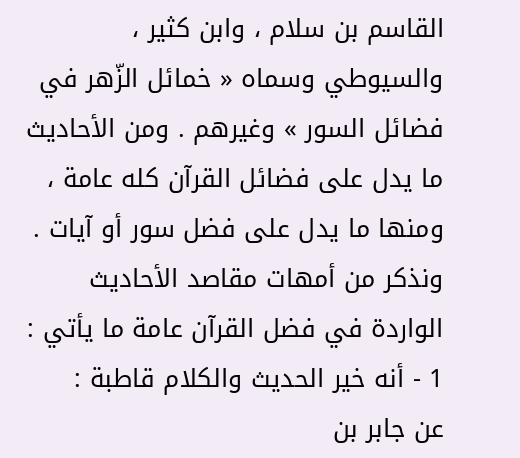القاسم بن سلام ، وابن كثير ، والسيوطي وسماه « خمائل الزّهر في فضائل السور » وغيرهم . ومن الأحاديث ما يدل على فضائل القرآن كله عامة ، ومنها ما يدل على فضل سور أو آيات .
ونذكر من أمهات مقاصد الأحاديث الواردة في فضل القرآن عامة ما يأتي :
1 - أنه خير الحديث والكلام قاطبة :
عن جابر بن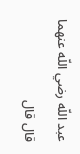عبد اللّه رضي اللّه عنهما قال قال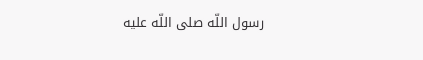رسول اللّه صلى اللّه عليه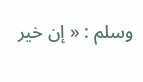وسلم : « إن خير